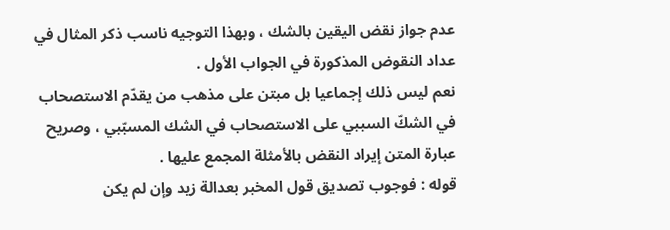عدم جواز نقض اليقين بالشك ، وبهذا التوجيه ناسب ذكر المثال في عداد النقوض المذكورة في الجواب الأول .
نعم ليس ذلك إجماعيا بل مبتن على مذهب من يقدّم الاستصحاب في الشكّ السببي على الاستصحاب في الشك المسبّبي ، وصريح عبارة المتن إيراد النقض بالأمثلة المجمع عليها .
قوله : فوجوب تصديق قول المخبر بعدالة زيد وإن لم يكن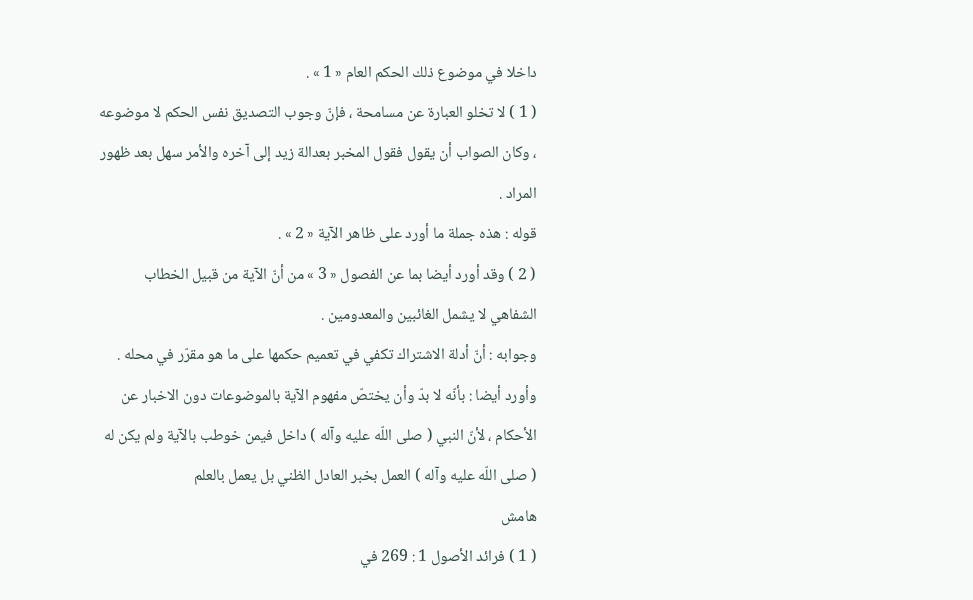داخلا في موضوع ذلك الحكم العام « 1 » .
( 1 ) لا تخلو العبارة عن مسامحة ، فإنّ وجوب التصديق نفس الحكم لا موضوعه ، وكان الصواب أن يقول فقول المخبر بعدالة زيد إلى آخره والأمر سهل بعد ظهور المراد .
قوله : هذه جملة ما أورد على ظاهر الآية « 2 » .
( 2 ) وقد أورد أيضا بما عن الفصول « 3 » من أنّ الآية من قبيل الخطاب الشفاهي لا يشمل الغائبين والمعدومين .
وجوابه : أنّ أدلة الاشتراك تكفي في تعميم حكمها على ما هو مقرّر في محله .
وأورد أيضا : بأنّه لا بدّ وأن يختصّ مفهوم الآية بالموضوعات دون الاخبار عن الأحكام ، لأنّ النبي ( صلى اللّه عليه وآله ) داخل فيمن خوطب بالآية ولم يكن له ( صلى اللّه عليه وآله ) العمل بخبر العادل الظني بل يعمل بالعلم
هامش
( 1 ) فرائد الأصول 1 : 269 في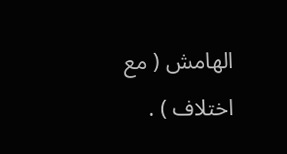الهامش ( مع اختلاف ) .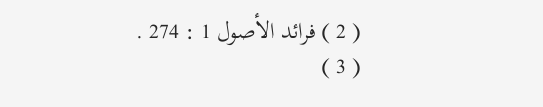( 2 ) فرائد الأصول 1 : 274 .
( 3 )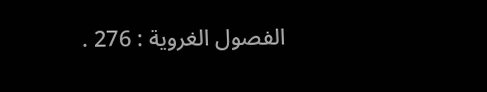الفصول الغروية : 276 .